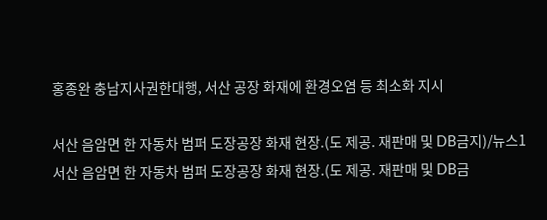홍종완 충남지사권한대행, 서산 공장 화재에 환경오염 등 최소화 지시

서산 음암면 한 자동차 범퍼 도장공장 화재 현장.(도 제공. 재판매 및 DB금지)/뉴스1
서산 음암면 한 자동차 범퍼 도장공장 화재 현장.(도 제공. 재판매 및 DB금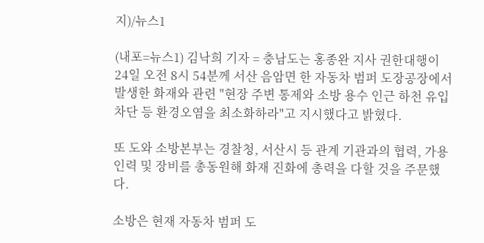지)/뉴스1

(내포=뉴스1) 김낙희 기자 = 충남도는 홍종완 지사 권한대행이 24일 오전 8시 54분께 서산 음암면 한 자동차 범퍼 도장공장에서 발생한 화재와 관련 "현장 주변 통제와 소방 용수 인근 하천 유입 차단 등 환경오염을 최소화하라"고 지시했다고 밝혔다.

또 도와 소방본부는 경찰청, 서산시 등 관계 기관과의 협력, 가용 인력 및 장비를 총동원해 화재 진화에 총력을 다할 것을 주문했다.

소방은 현재 자동차 범퍼 도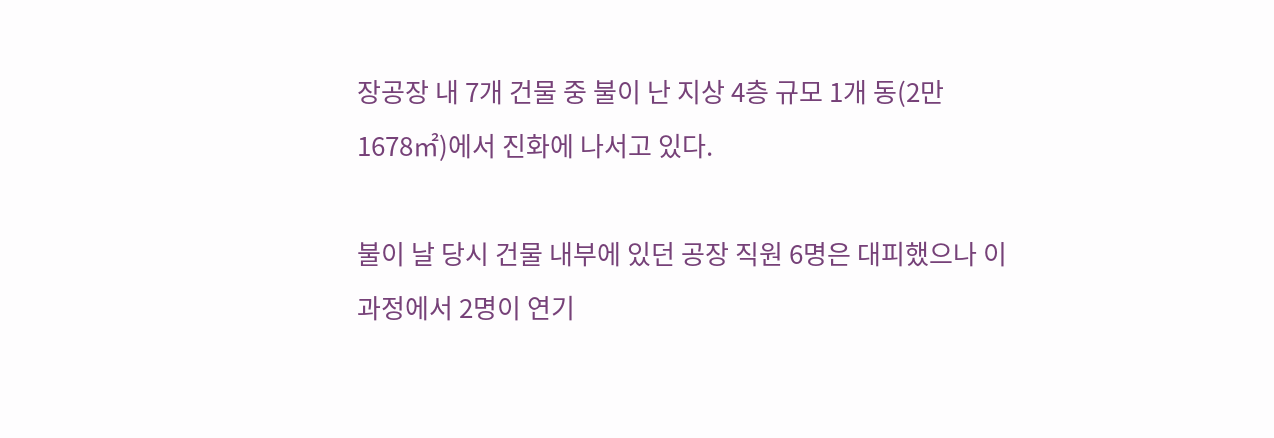장공장 내 7개 건물 중 불이 난 지상 4층 규모 1개 동(2만 1678㎡)에서 진화에 나서고 있다.

불이 날 당시 건물 내부에 있던 공장 직원 6명은 대피했으나 이 과정에서 2명이 연기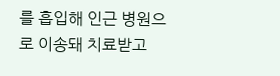를 흡입해 인근 병원으로 이송돼 치료받고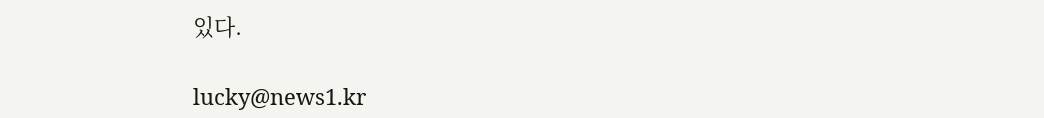있다.

lucky@news1.kr